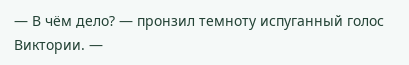— В чём дело? — пронзил темноту испуганный голос Виктории. —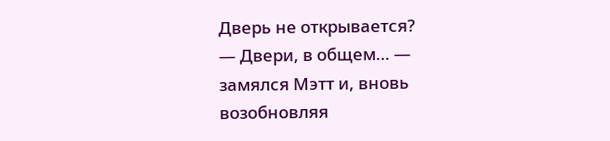Дверь не открывается?
— Двери, в общем… — замялся Мэтт и, вновь возобновляя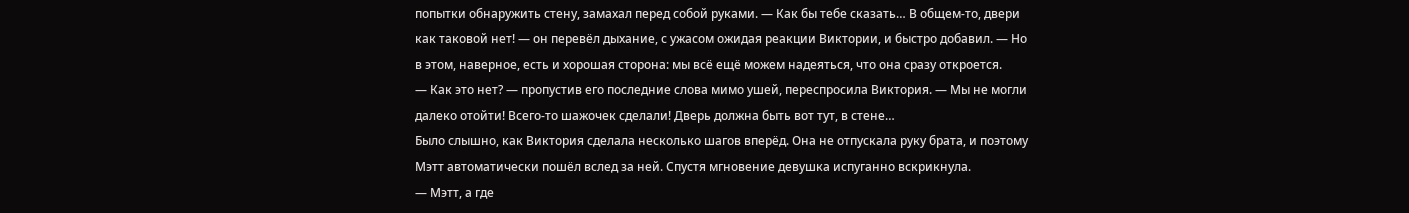попытки обнаружить стену, замахал перед собой руками. — Как бы тебе сказать… В общем-то, двери как таковой нет! — он перевёл дыхание, с ужасом ожидая реакции Виктории, и быстро добавил. — Но в этом, наверное, есть и хорошая сторона: мы всё ещё можем надеяться, что она сразу откроется.
— Как это нет? — пропустив его последние слова мимо ушей, переспросила Виктория. — Мы не могли далеко отойти! Всего-то шажочек сделали! Дверь должна быть вот тут, в стене…
Было слышно, как Виктория сделала несколько шагов вперёд. Она не отпускала руку брата, и поэтому Мэтт автоматически пошёл вслед за ней. Спустя мгновение девушка испуганно вскрикнула.
— Мэтт, а где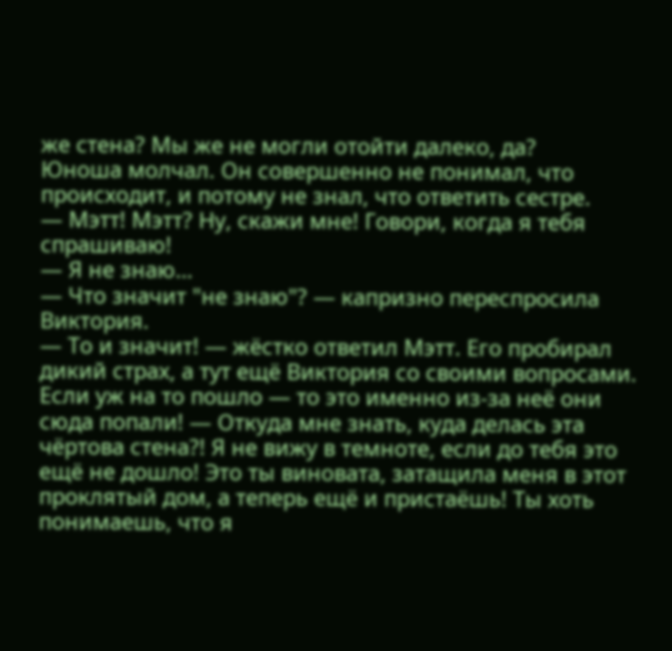же стена? Мы же не могли отойти далеко, да?
Юноша молчал. Он совершенно не понимал, что происходит, и потому не знал, что ответить сестре.
— Мэтт! Мэтт? Ну, скажи мне! Говори, когда я тебя спрашиваю!
— Я не знаю…
— Что значит "не знаю"? — капризно переспросила Виктория.
— То и значит! — жёстко ответил Мэтт. Его пробирал дикий страх, а тут ещё Виктория со своими вопросами. Если уж на то пошло — то это именно из-за неё они сюда попали! — Откуда мне знать, куда делась эта чёртова стена?! Я не вижу в темноте, если до тебя это ещё не дошло! Это ты виновата, затащила меня в этот проклятый дом, а теперь ещё и пристаёшь! Ты хоть понимаешь, что я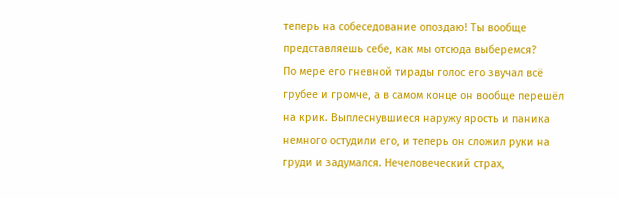теперь на собеседование опоздаю! Ты вообще представляешь себе, как мы отсюда выберемся?
По мере его гневной тирады голос его звучал всё грубее и громче, а в самом конце он вообще перешёл на крик. Выплеснувшиеся наружу ярость и паника немного остудили его, и теперь он сложил руки на груди и задумался. Нечеловеческий страх,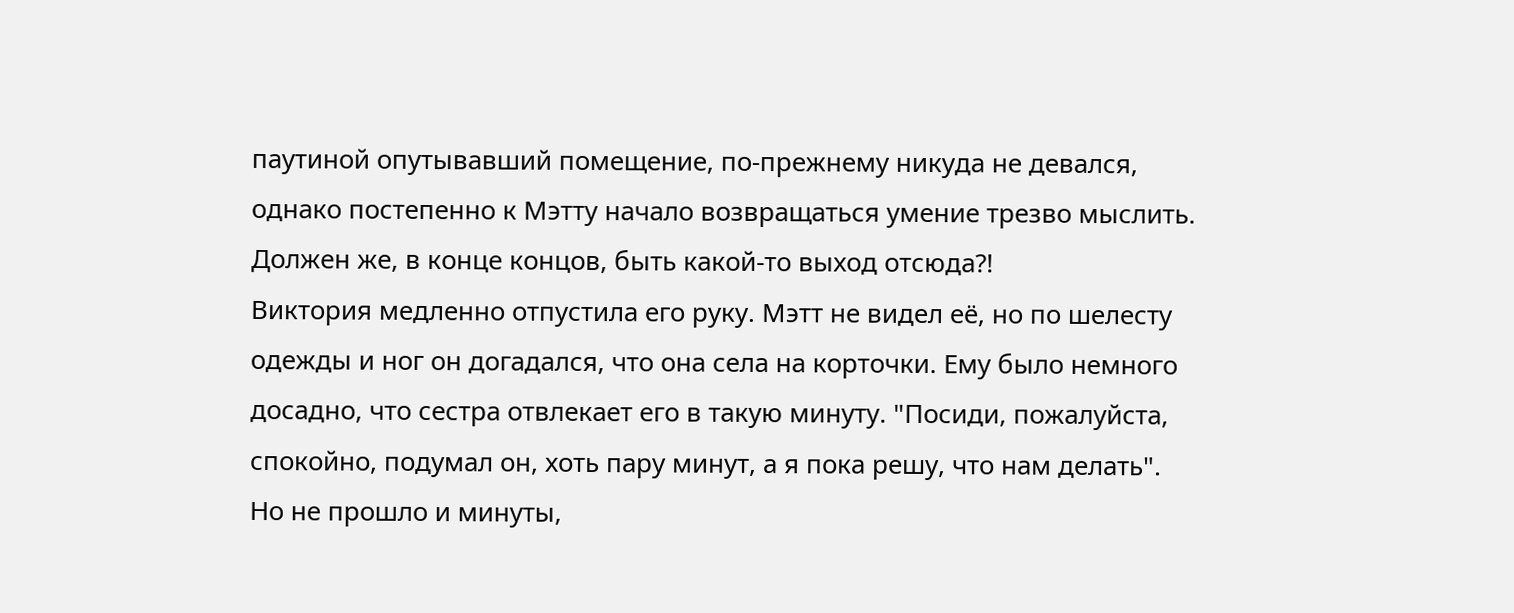паутиной опутывавший помещение, по-прежнему никуда не девался, однако постепенно к Мэтту начало возвращаться умение трезво мыслить. Должен же, в конце концов, быть какой-то выход отсюда?!
Виктория медленно отпустила его руку. Мэтт не видел её, но по шелесту одежды и ног он догадался, что она села на корточки. Ему было немного досадно, что сестра отвлекает его в такую минуту. "Посиди, пожалуйста, спокойно, подумал он, хоть пару минут, а я пока решу, что нам делать".
Но не прошло и минуты,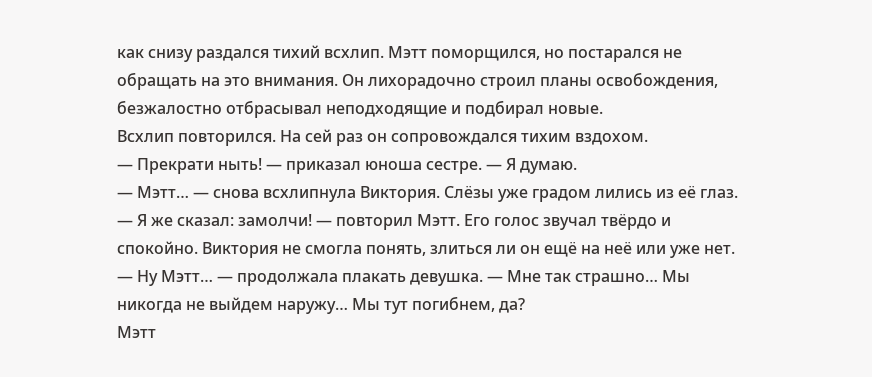как снизу раздался тихий всхлип. Мэтт поморщился, но постарался не обращать на это внимания. Он лихорадочно строил планы освобождения, безжалостно отбрасывал неподходящие и подбирал новые.
Всхлип повторился. На сей раз он сопровождался тихим вздохом.
— Прекрати ныть! — приказал юноша сестре. — Я думаю.
— Мэтт… — снова всхлипнула Виктория. Слёзы уже градом лились из её глаз.
— Я же сказал: замолчи! — повторил Мэтт. Его голос звучал твёрдо и спокойно. Виктория не смогла понять, злиться ли он ещё на неё или уже нет.
— Ну Мэтт… — продолжала плакать девушка. — Мне так страшно… Мы никогда не выйдем наружу… Мы тут погибнем, да?
Мэтт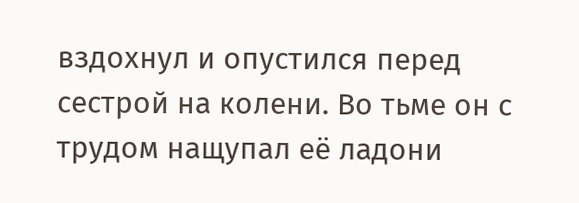вздохнул и опустился перед сестрой на колени. Во тьме он с трудом нащупал её ладони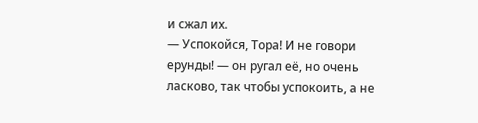и сжал их.
— Успокойся, Тора! И не говори ерунды! — он ругал её, но очень ласково, так чтобы успокоить, а не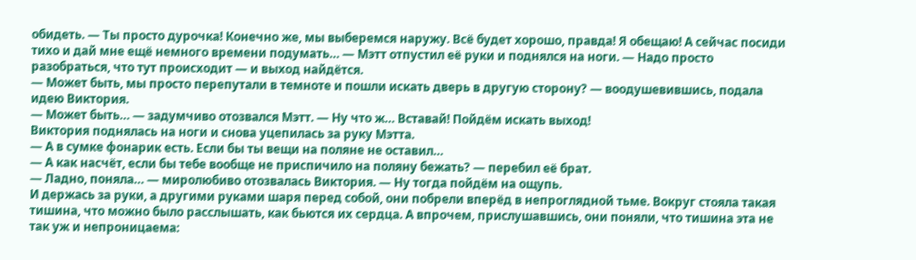обидеть. — Ты просто дурочка! Конечно же, мы выберемся наружу. Всё будет хорошо, правда! Я обещаю! А сейчас посиди тихо и дай мне ещё немного времени подумать… — Мэтт отпустил её руки и поднялся на ноги. — Надо просто разобраться, что тут происходит — и выход найдётся.
— Может быть, мы просто перепутали в темноте и пошли искать дверь в другую сторону? — воодушевившись, подала идею Виктория.
— Может быть… — задумчиво отозвался Мэтт. — Ну что ж… Вставай! Пойдём искать выход!
Виктория поднялась на ноги и снова уцепилась за руку Мэтта.
— А в сумке фонарик есть. Если бы ты вещи на поляне не оставил…
— А как насчёт, если бы тебе вообще не приспичило на поляну бежать? — перебил её брат.
— Ладно, поняла… — миролюбиво отозвалась Виктория. — Ну тогда пойдём на ощупь.
И держась за руки, а другими руками шаря перед собой, они побрели вперёд в непроглядной тьме. Вокруг стояла такая тишина, что можно было расслышать, как бьются их сердца. А впрочем, прислушавшись, они поняли, что тишина эта не так уж и непроницаема: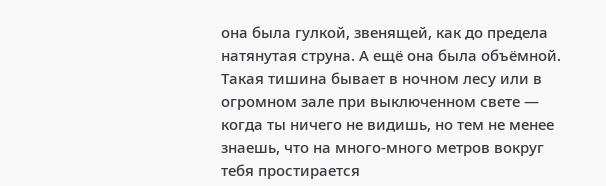она была гулкой, звенящей, как до предела натянутая струна. А ещё она была объёмной. Такая тишина бывает в ночном лесу или в огромном зале при выключенном свете — когда ты ничего не видишь, но тем не менее знаешь, что на много-много метров вокруг тебя простирается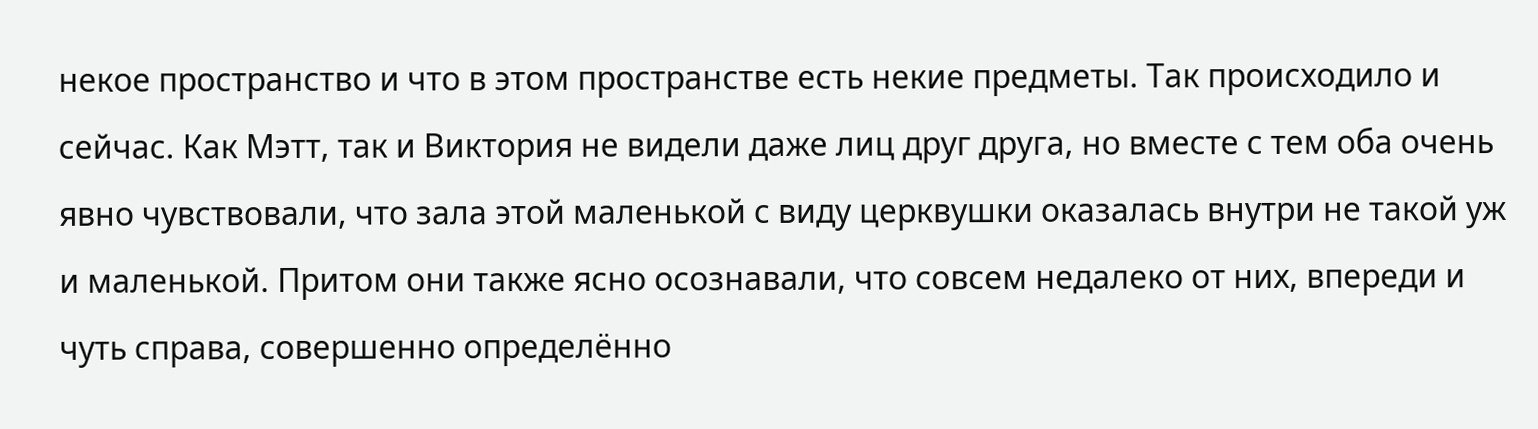некое пространство и что в этом пространстве есть некие предметы. Так происходило и сейчас. Как Мэтт, так и Виктория не видели даже лиц друг друга, но вместе с тем оба очень явно чувствовали, что зала этой маленькой с виду церквушки оказалась внутри не такой уж и маленькой. Притом они также ясно осознавали, что совсем недалеко от них, впереди и чуть справа, совершенно определённо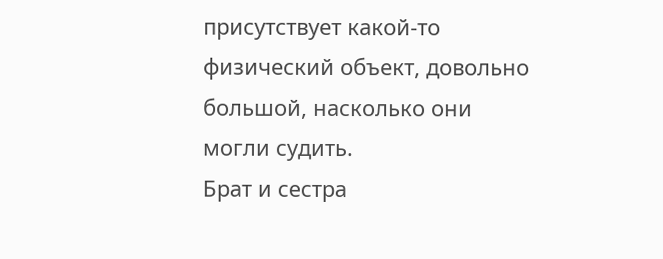присутствует какой-то физический объект, довольно большой, насколько они могли судить.
Брат и сестра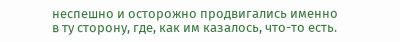неспешно и осторожно продвигались именно в ту сторону, где, как им казалось, что-то есть.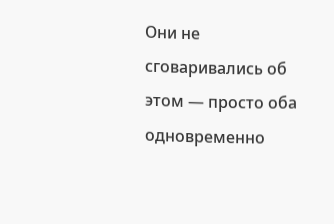Они не сговаривались об этом — просто оба одновременно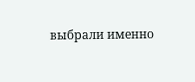выбрали именно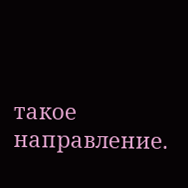такое направление.